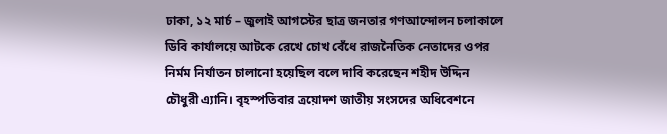ঢাকা, ১২ মার্চ – জুলাই আগস্টের ছাত্র জনতার গণআন্দোলন চলাকালে ডিবি কার্যালয়ে আটকে রেখে চোখ বেঁধে রাজনৈতিক নেতাদের ওপর নির্মম নির্যাতন চালানো হয়েছিল বলে দাবি করেছেন শহীদ উদ্দিন চৌধুরী এ্যানি। বৃহস্পতিবার ত্রয়োদশ জাতীয় সংসদের অধিবেশনে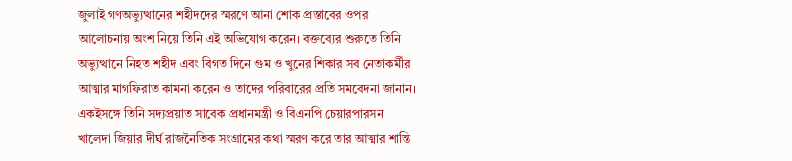জুলাই গণঅভ্যুত্থানের শহীদদের স্মরণে আনা শোক প্রস্তাবের ওপর আলোচনায় অংশ নিয়ে তিনি এই অভিযোগ করেন। বক্তব্যের শুরুতে তিনি অভ্যুত্থানে নিহত শহীদ এবং বিগত দিনে গুম ও খুনের শিকার সব নেতাকর্মীর আত্মার মাগফিরাত কামনা করেন ও তাদের পরিবারের প্রতি সমবেদনা জানান।
একইসঙ্গে তিনি সদ্যপ্রয়াত সাবেক প্রধানমন্ত্রী ও বিএনপি চেয়ারপারসন খালেদা জিয়ার দীর্ঘ রাজনৈতিক সংগ্রামের কথা স্মরণ করে তার আত্মার শান্তি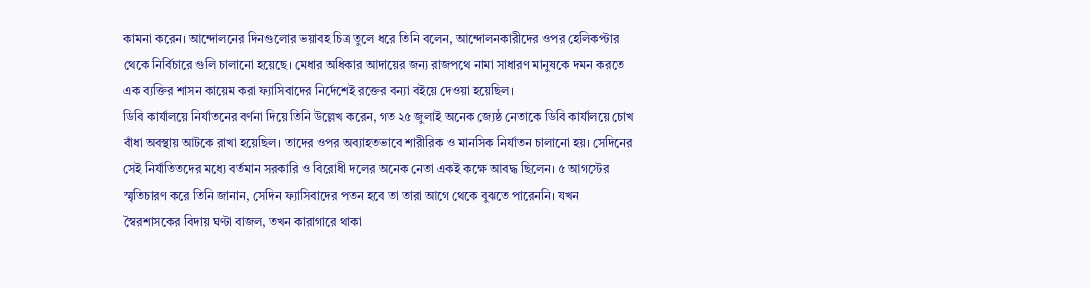কামনা করেন। আন্দোলনের দিনগুলোর ভয়াবহ চিত্র তুলে ধরে তিনি বলেন, আন্দোলনকারীদের ওপর হেলিকপ্টার থেকে নির্বিচারে গুলি চালানো হয়েছে। মেধার অধিকার আদায়ের জন্য রাজপথে নামা সাধারণ মানুষকে দমন করতে এক ব্যক্তির শাসন কায়েম করা ফ্যাসিবাদের নির্দেশেই রক্তের বন্যা বইয়ে দেওয়া হয়েছিল।
ডিবি কার্যালয়ে নির্যাতনের বর্ণনা দিয়ে তিনি উল্লেখ করেন, গত ২৫ জুলাই অনেক জ্যেষ্ঠ নেতাকে ডিবি কার্যালয়ে চোখ বাঁধা অবস্থায় আটকে রাখা হয়েছিল। তাদের ওপর অব্যাহতভাবে শারীরিক ও মানসিক নির্যাতন চালানো হয়। সেদিনের সেই নির্যাতিতদের মধ্যে বর্তমান সরকারি ও বিরোধী দলের অনেক নেতা একই কক্ষে আবদ্ধ ছিলেন। ৫ আগস্টের স্মৃতিচারণ করে তিনি জানান, সেদিন ফ্যাসিবাদের পতন হবে তা তারা আগে থেকে বুঝতে পারেননি। যখন স্বৈরশাসকের বিদায় ঘণ্টা বাজল, তখন কারাগারে থাকা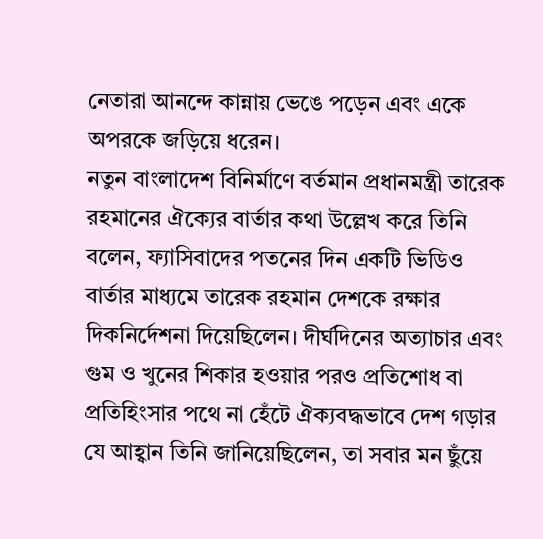নেতারা আনন্দে কান্নায় ভেঙে পড়েন এবং একে অপরকে জড়িয়ে ধরেন।
নতুন বাংলাদেশ বিনির্মাণে বর্তমান প্রধানমন্ত্রী তারেক রহমানের ঐক্যের বার্তার কথা উল্লেখ করে তিনি বলেন, ফ্যাসিবাদের পতনের দিন একটি ভিডিও বার্তার মাধ্যমে তারেক রহমান দেশকে রক্ষার দিকনির্দেশনা দিয়েছিলেন। দীর্ঘদিনের অত্যাচার এবং গুম ও খুনের শিকার হওয়ার পরও প্রতিশোধ বা প্রতিহিংসার পথে না হেঁটে ঐক্যবদ্ধভাবে দেশ গড়ার যে আহ্বান তিনি জানিয়েছিলেন, তা সবার মন ছুঁয়ে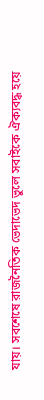যায়। সবশেষে রাজনৈতিক ভেদাভেদ ভুলে সবাইকে ঐক্যবদ্ধ হয়ে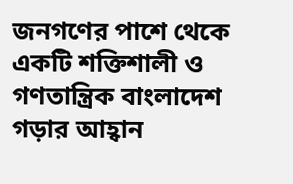জনগণের পাশে থেকে একটি শক্তিশালী ও গণতান্ত্রিক বাংলাদেশ গড়ার আহ্বান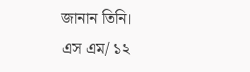জানান তিনি।
এস এম/ ১২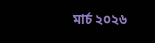মার্চ ২০২৬